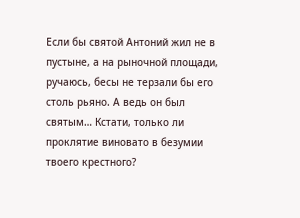Если бы святой Антоний жил не в пустыне, а на рыночной площади, ручаюсь, бесы не терзали бы его столь рьяно. А ведь он был святым… Кстати, только ли проклятие виновато в безумии твоего крестного?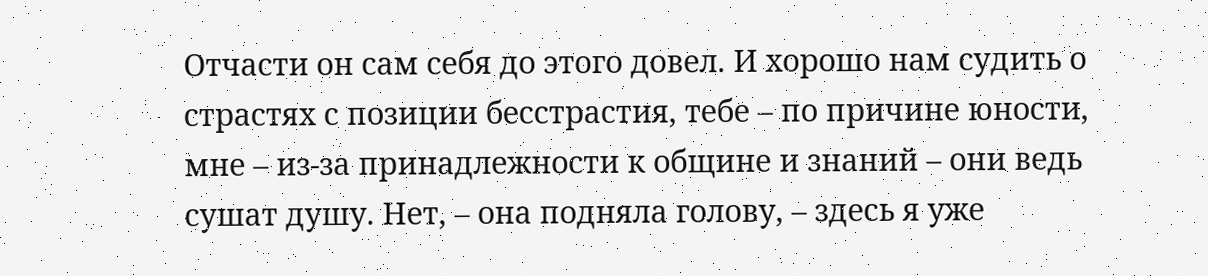Отчасти он сам себя до этого довел. И хорошо нам судить о страстях с позиции бесстрастия, тебе – по причине юности, мне – из-за принадлежности к общине и знаний – они ведь сушат душу. Нет, – она подняла голову, – здесь я уже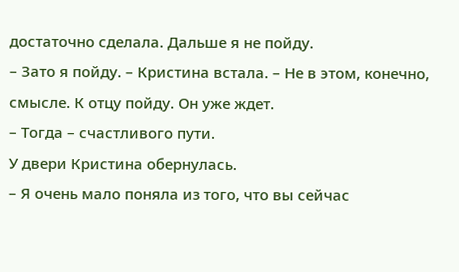достаточно сделала. Дальше я не пойду.
– Зато я пойду. – Кристина встала. – Не в этом, конечно, смысле. К отцу пойду. Он уже ждет.
– Тогда – счастливого пути.
У двери Кристина обернулась.
– Я очень мало поняла из того, что вы сейчас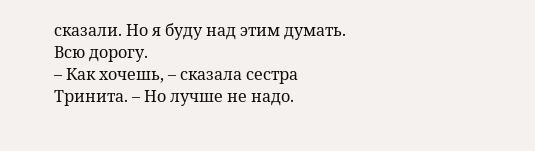сказали. Но я буду над этим думать. Всю дорогу.
– Как хочешь, – сказала сестра Тринита. – Но лучше не надо.